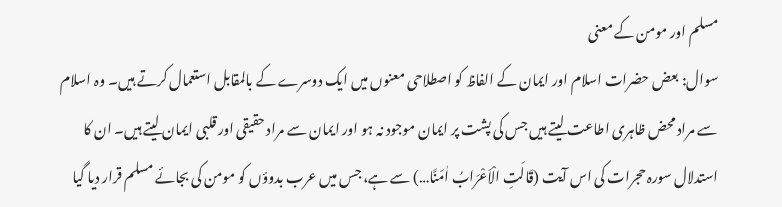مسلم اور مومن کے معنی
سوال: بعض حضرات اسلام اور ایمان کے الفاظ کو اصطلاحی معنوں میں ایک دوسرے کے بالمقابل استعمال کرتے ہیں۔ وہ اسلام سے مراد محض ظاہری اطاعت لیتے ہیں جس کی پشت پر ایمان موجود نہ ہو اور ایمان سے مراد حقیقی اور قلبی ایمان لیتے ہیں۔ ان کا استدلال سورہ حجرات کی اس آیت (قَالَتِ الْاَعْرَابُ اٰمَنَّا…) سے ہے، جس میں عرب بدوؤں کو مومن کی بجائے مسلم قرار دیا گیا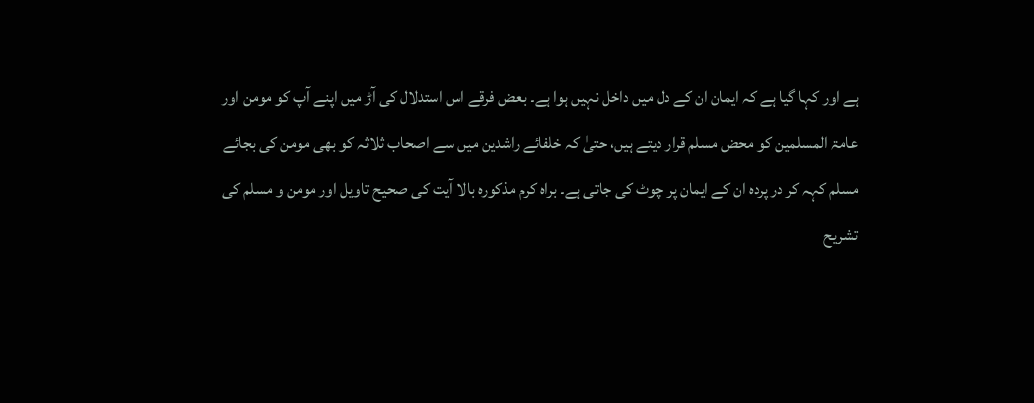ہے اور کہا گیا ہے کہ ایمان ان کے دل میں داخل نہیں ہوا ہے۔ بعض فرقے اس استدلال کی آڑ میں اپنے آپ کو مومن اور عامۃ المسلمین کو محض مسلم قرار دیتے ہیں، حتیٰ کہ خلفائے راشدین میں سے اصحاب ثلاثہ کو بھی مومن کی بجائے مسلم کہہ کر در پردہ ان کے ایمان پر چوٹ کی جاتی ہے۔ براہ کرم مذکورہ بالا آیت کی صحیح تاویل اور مومن و مسلم کی تشریح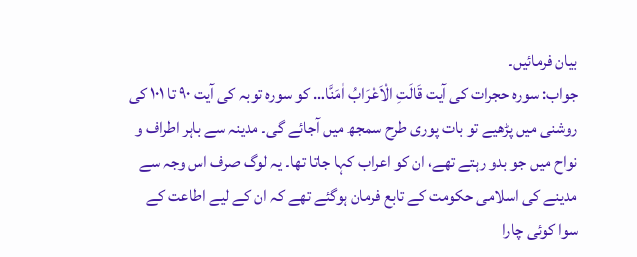بیان فرمائیں۔
جواب: سورہ حجرات کی آیت قَالَتِ الْاَعْرَابُ اٰمَنَّا… کو سورہ توبہ کی آیت ۹۰ تا ۱۰۱ کی روشنی میں پڑھیے تو بات پوری طرح سمجھ میں آجائے گی۔ مدینہ سے باہر اطراف و نواح میں جو بدو رہتے تھے، ان کو اعراب کہا جاتا تھا۔ یہ لوگ صرف اس وجہ سے مدینے کی اسلامی حکومت کے تابع فرمان ہوگئے تھے کہ ان کے لیے اطاعت کے سوا کوئی چارا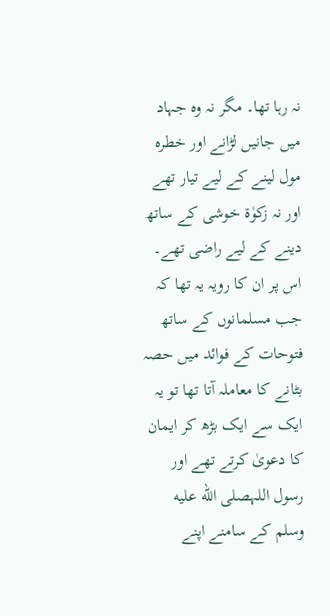نہ رہا تھا۔ مگر نہ وہ جہاد میں جانیں لڑانے اور خطرہ مول لینے کے لیے تیار تھے اور نہ زکوٰۃ خوشی کے ساتھ دینے کے لیے راضی تھے۔ اس پر ان کا رویہ یہ تھا کہ جب مسلمانوں کے ساتھ فتوحات کے فوائد میں حصہ بٹانے کا معاملہ آتا تھا تو یہ ایک سے ایک بڑھ کر ایمان کا دعویٰ کرتے تھے اور رسول اللہصلى الله عليه وسلم کے سامنے اپنے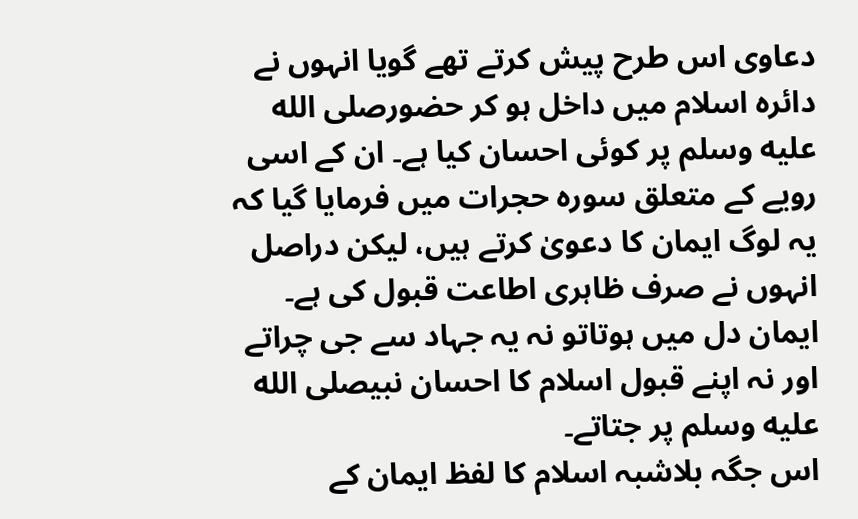دعاوی اس طرح پیش کرتے تھے گویا انہوں نے دائرہ اسلام میں داخل ہو کر حضورصلى الله عليه وسلم پر کوئی احسان کیا ہے۔ ان کے اسی رویے کے متعلق سورہ حجرات میں فرمایا گیا کہ یہ لوگ ایمان کا دعویٰ کرتے ہیں، لیکن دراصل انہوں نے صرف ظاہری اطاعت قبول کی ہے۔ ایمان دل میں ہوتاتو نہ یہ جہاد سے جی چراتے اور نہ اپنے قبول اسلام کا احسان نبیصلى الله عليه وسلم پر جتاتے۔
اس جگہ بلاشبہ اسلام کا لفظ ایمان کے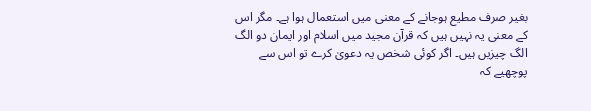بغیر صرف مطیع ہوجانے کے معنی میں استعمال ہوا ہے۔ مگر اس کے معنی یہ نہیں ہیں کہ قرآن مجید میں اسلام اور ایمان دو الگ الگ چیزیں ہیں۔ اگر کوئی شخص یہ دعویٰ کرے تو اس سے پوچھیے کہ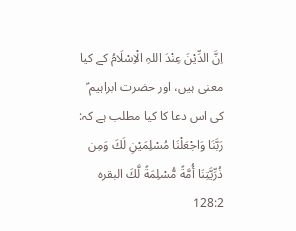اِنَّ الدِّیْنَ عِنْدَ اللہِ الْاِسْلَامُ کے کیا معنی ہیں، اور حضرت ابراہیم ؑ کی اس دعا کا کیا مطلب ہے کہ:
رَبَّنَا وَاجْعَلْنَا مُسْلِمَيْنِ لَكَ وَمِن ذُرِّيَّتِنَا أُمَّةً مُّسْلِمَةً لَّكَ البقرہ 128:2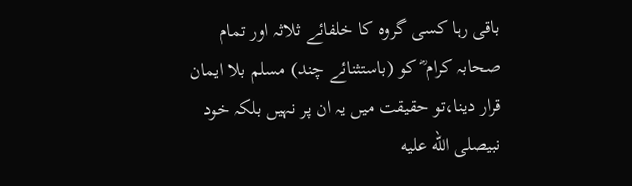باقی رہا کسی گروہ کا خلفائے ثلاثہ اور تمام صحابہ کرام ؓ کو (باستثنائے چند) مسلم بلا ایمان قرار دینا،تو حقیقت میں یہ ان پر نہیں بلکہ خود نبیصلى الله عليه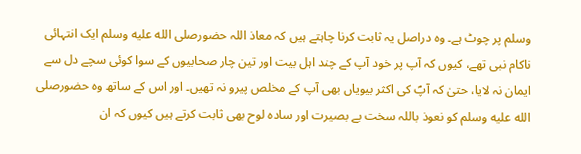وسلم پر چوٹ ہے۔ وہ دراصل یہ ثابت کرنا چاہتے ہیں کہ معاذ اللہ حضورصلى الله عليه وسلم ایک انتہائی ناکام نبی تھے، کیوں کہ آپ پر خود آپ کے چند اہل بیت اور تین چار صحابیوں کے سوا کوئی سچے دل سے ایمان نہ لایا، حتیٰ کہ آپؐ کی اکثر بیویاں بھی آپ کے مخلص پیرو نہ تھیں۔ اور اس کے ساتھ وہ حضورصلى الله عليه وسلم کو نعوذ باللہ سخت بے بصیرت اور سادہ لوح بھی ثابت کرتے ہیں کیوں کہ ان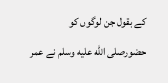کے بقول جن لوگوں کو حضورصلى الله عليه وسلم نے عمر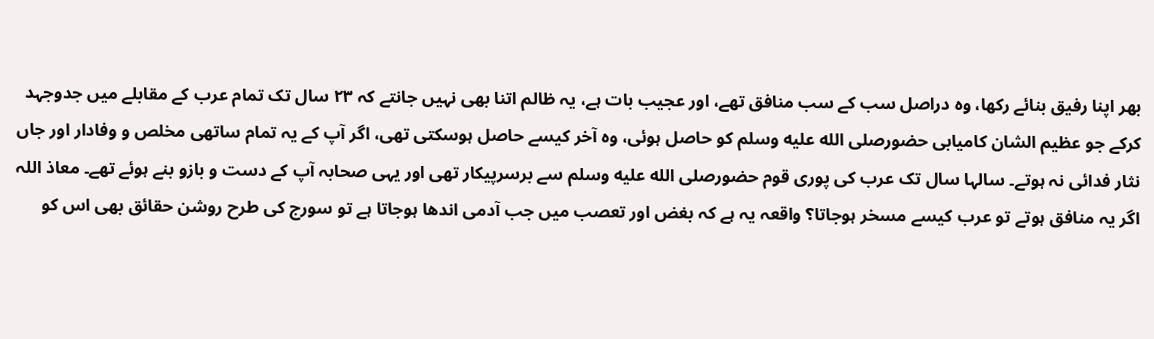بھر اپنا رفیق بنائے رکھا، وہ دراصل سب کے سب منافق تھے، اور عجیب بات ہے، یہ ظالم اتنا بھی نہیں جانتے کہ ۲۳ سال تک تمام عرب کے مقابلے میں جدوجہد کرکے جو عظیم الشان کامیابی حضورصلى الله عليه وسلم کو حاصل ہوئی، وہ آخر کیسے حاصل ہوسکتی تھی، اگر آپ کے یہ تمام ساتھی مخلص و وفادار اور جاں نثار فدائی نہ ہوتے۔ سالہا سال تک عرب کی پوری قوم حضورصلى الله عليه وسلم سے برسرپیکار تھی اور یہی صحابہ آپ کے دست و بازو بنے ہوئے تھے۔ معاذ اللہ اگر یہ منافق ہوتے تو عرب کیسے مسخر ہوجاتا؟ واقعہ یہ ہے کہ بغض اور تعصب میں جب آدمی اندھا ہوجاتا ہے تو سورج کی طرح روشن حقائق بھی اس کو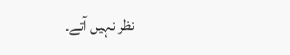نظر نہیں آتے۔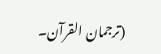(ترجمان القرآن۔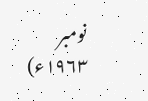نومبر ۱۹۶۳ء)